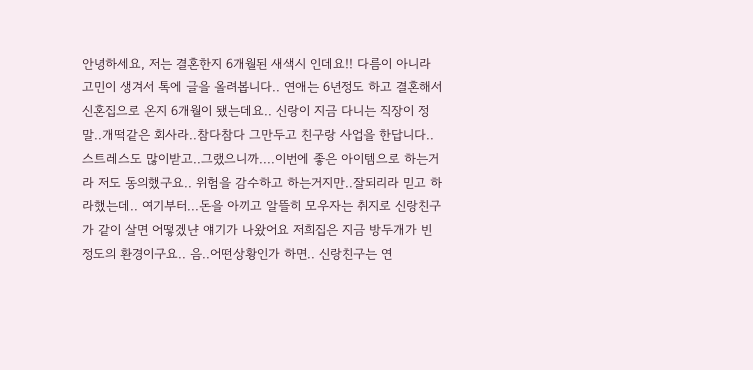안녕하세요, 저는 결혼한지 6개월된 새색시 인데요!! 다름이 아니라 고민이 생겨서 톡에 글을 올려봅니다.. 연애는 6년정도 하고 결혼해서 신혼집으로 온지 6개월이 됐는데요.. 신랑이 지금 다니는 직장이 정말..개떡같은 회사라..참다참다 그만두고 친구랑 사업을 한답니다.. 스트레스도 많이받고..그랬으니까....이번에 좋은 아이템으로 하는거라 저도 동의했구요.. 위험을 감수하고 하는거지만..잘되리라 믿고 하라했는데.. 여기부터...돈을 아끼고 알뜰히 모우자는 취지로 신랑친구가 같이 살면 어떻겠냔 얘기가 나왔어요 저희집은 지금 방두개가 빈 정도의 환경이구요.. 음..어떤상황인가 하면.. 신랑친구는 연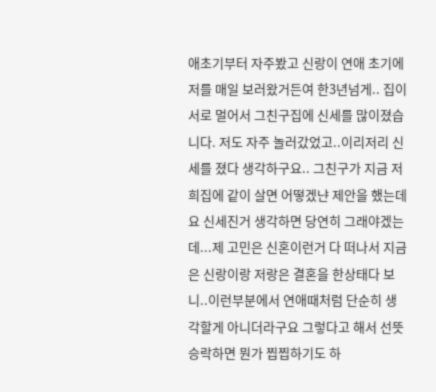애초기부터 자주봤고 신랑이 연애 초기에 저를 매일 보러왔거든여 한3년넘게.. 집이 서로 멀어서 그친구집에 신세를 많이졌습니다. 저도 자주 놀러갔었고..이리저리 신세를 졌다 생각하구요.. 그친구가 지금 저희집에 같이 살면 어떻겠냔 제안을 했는데요 신세진거 생각하면 당연히 그래야겠는데...제 고민은 신혼이런거 다 떠나서 지금은 신랑이랑 저랑은 결혼을 한상태다 보니..이런부분에서 연애때처럼 단순히 생각할게 아니더라구요 그렇다고 해서 선뜻 승락하면 뭔가 찝찝하기도 하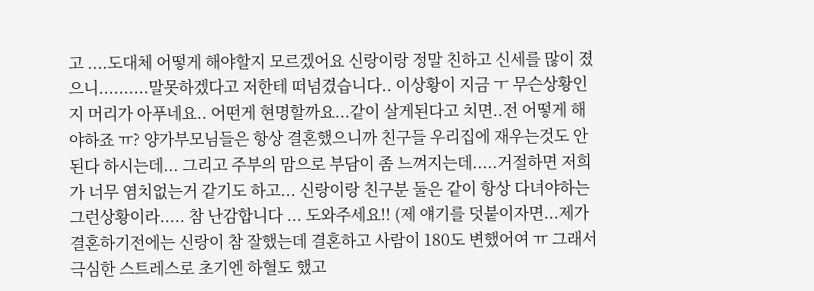고 ....도대체 어떻게 해야할지 모르겠어요 신랑이랑 정말 친하고 신세를 많이 졌으니..........말못하겠다고 저한테 떠넘겼습니다.. 이상황이 지금 ㅜ 무슨상황인지 머리가 아푸네요.. 어떤게 현명할까요...같이 살게된다고 치면..전 어떻게 해야하죠 ㅠ? 양가부모님들은 항상 결혼했으니까 친구들 우리집에 재우는것도 안된다 하시는데... 그리고 주부의 맘으로 부담이 좀 느껴지는데.....거절하면 저희가 너무 염치없는거 같기도 하고... 신랑이랑 친구분 둘은 같이 항상 다녀야하는 그런상황이라..... 참 난감합니다 ... 도와주세요!! (제 얘기를 덧붙이자면...제가 결혼하기전에는 신랑이 참 잘했는데 결혼하고 사람이 180도 변했어여 ㅠ 그래서 극심한 스트레스로 초기엔 하혈도 했고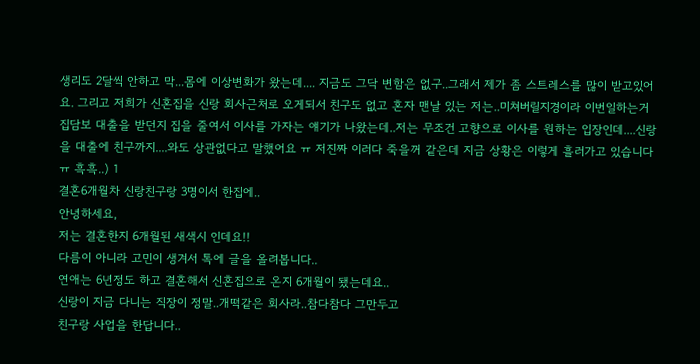생리도 2달씩 안하고 막...몸에 이상변화가 왔는데.... 지금도 그닥 변함은 없구..그래서 제가 좀 스트레스를 많이 받고있어요. 그리고 저희가 신혼집을 신랑 회사근처로 오게되서 친구도 없고 혼자 맨날 있는 저는..미쳐버릴지경이라 이번일하는거 집담보 대출을 받던지 집을 줄여서 이사를 가자는 얘기가 나왔는데..저는 무조건 고향으로 이사를 원하는 입장인데....신랑을 대출에 친구까지....와도 상관없다고 말했어요 ㅠ 저진짜 이러다 죽을꺼 같은데 지금 상황은 이렇게 흘러가고 있습니다 ㅠ 흑흑..) 1
결혼6개월차 신랑친구랑 3명이서 한집에..
안녕하세요,
저는 결혼한지 6개월된 새색시 인데요!!
다름이 아니라 고민이 생겨서 톡에 글을 올려봅니다..
연애는 6년정도 하고 결혼해서 신혼집으로 온지 6개월이 됐는데요..
신랑이 지금 다니는 직장이 정말..개떡같은 회사라..참다참다 그만두고
친구랑 사업을 한답니다..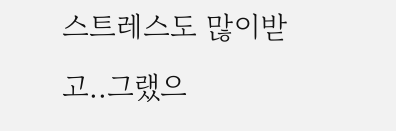스트레스도 많이받고..그랬으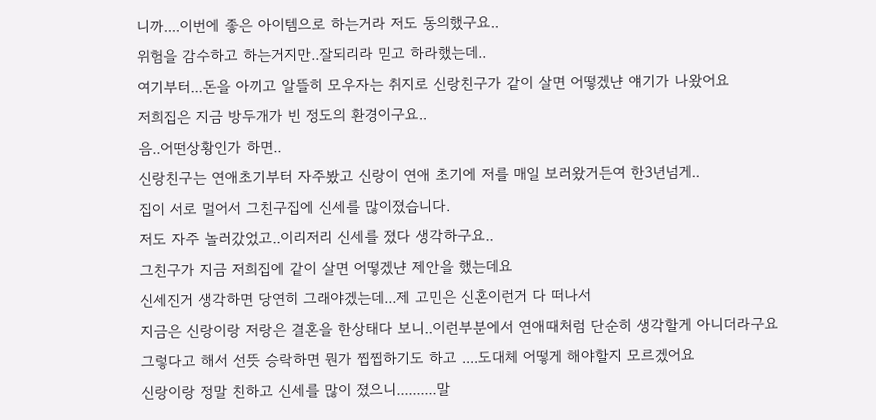니까....이번에 좋은 아이템으로 하는거라 저도 동의했구요..
위험을 감수하고 하는거지만..잘되리라 믿고 하라했는데..
여기부터...돈을 아끼고 알뜰히 모우자는 취지로 신랑친구가 같이 살면 어떻겠냔 얘기가 나왔어요
저희집은 지금 방두개가 빈 정도의 환경이구요..
음..어떤상황인가 하면..
신랑친구는 연애초기부터 자주봤고 신랑이 연애 초기에 저를 매일 보러왔거든여 한3년넘게..
집이 서로 멀어서 그친구집에 신세를 많이졌습니다.
저도 자주 놀러갔었고..이리저리 신세를 졌다 생각하구요..
그친구가 지금 저희집에 같이 살면 어떻겠냔 제안을 했는데요
신세진거 생각하면 당연히 그래야겠는데...제 고민은 신혼이런거 다 떠나서
지금은 신랑이랑 저랑은 결혼을 한상태다 보니..이런부분에서 연애때처럼 단순히 생각할게 아니더라구요
그렇다고 해서 선뜻 승락하면 뭔가 찝찝하기도 하고 ....도대체 어떻게 해야할지 모르겠어요
신랑이랑 정말 친하고 신세를 많이 졌으니..........말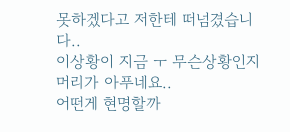못하겠다고 저한테 떠넘겼습니다..
이상황이 지금 ㅜ 무슨상황인지 머리가 아푸네요..
어떤게 현명할까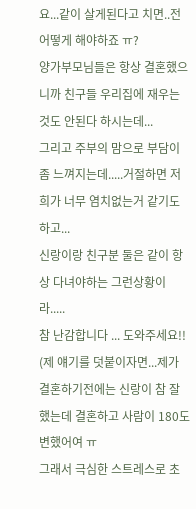요...같이 살게된다고 치면..전 어떻게 해야하죠 ㅠ?
양가부모님들은 항상 결혼했으니까 친구들 우리집에 재우는것도 안된다 하시는데...
그리고 주부의 맘으로 부담이 좀 느껴지는데.....거절하면 저희가 너무 염치없는거 같기도 하고...
신랑이랑 친구분 둘은 같이 항상 다녀야하는 그런상황이라.....
참 난감합니다 ... 도와주세요!!
(제 얘기를 덧붙이자면...제가 결혼하기전에는 신랑이 참 잘했는데 결혼하고 사람이 180도 변했어여 ㅠ
그래서 극심한 스트레스로 초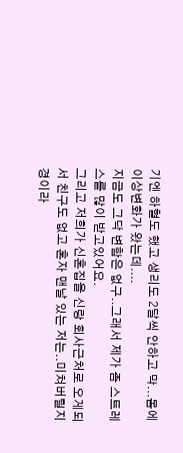기엔 하혈도 했고 생리도 2달씩 안하고 막...몸에 이상변화가 왔는데....
지금도 그닥 변함은 없구..그래서 제가 좀 스트레스를 많이 받고있어요.
그리고 저희가 신혼집을 신랑 회사근처로 오게되서 친구도 없고 혼자 맨날 있는 저는..미쳐버릴지경이라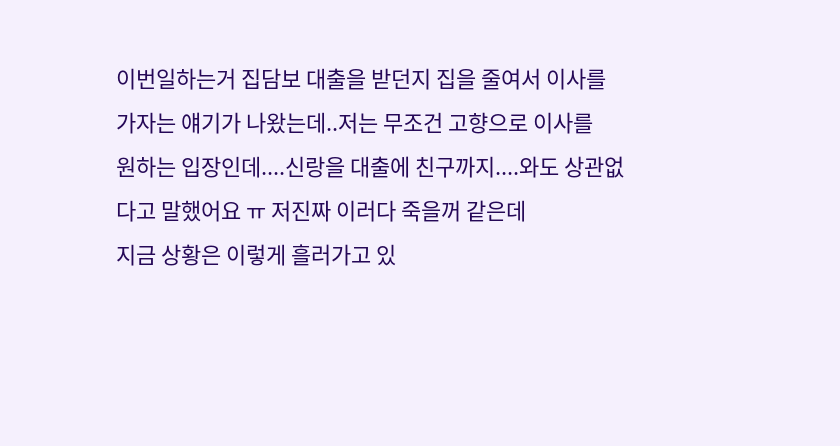이번일하는거 집담보 대출을 받던지 집을 줄여서 이사를 가자는 얘기가 나왔는데..저는 무조건 고향으로 이사를
원하는 입장인데....신랑을 대출에 친구까지....와도 상관없다고 말했어요 ㅠ 저진짜 이러다 죽을꺼 같은데
지금 상황은 이렇게 흘러가고 있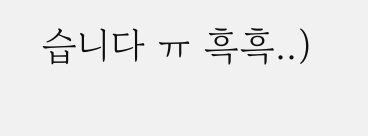습니다 ㅠ 흑흑..)